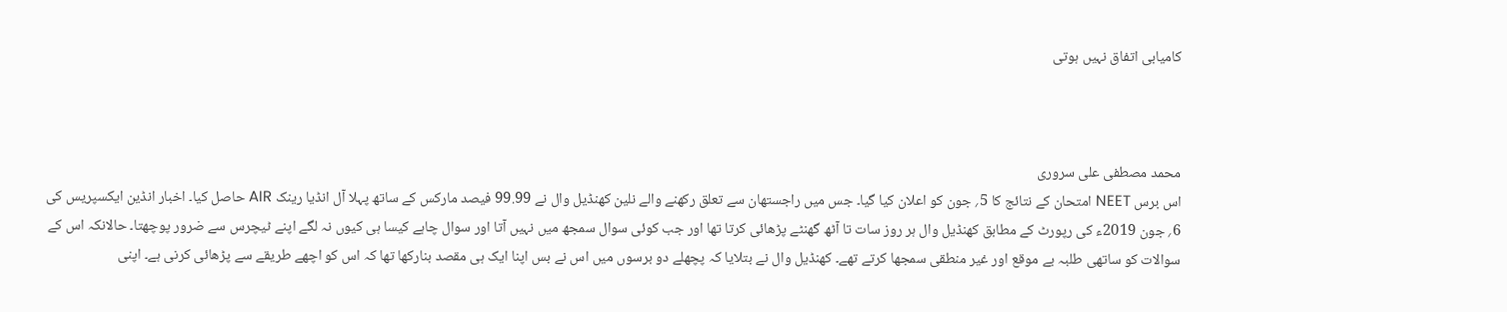کامیابی اتفاق نہیں ہوتی



محمد مصطفی علی سروری
اس برس NEET امتحان کے نتائج کا 5؍ جون کو اعلان کیا گیا۔ جس میں راجستھان سے تعلق رکھنے والے نلین کھنڈیل وال نے 99.99 فیصد مارکس کے ساتھ پہلا آل انڈیا رینک AIR حاصل کیا۔ اخبار انڈین ایکسپریس کی 6؍ جون 2019ء کی رپورٹ کے مطابق کھنڈیل وال ہر روز سات تا آٹھ گھنٹے پڑھائی کرتا تھا اور جب کوئی سوال سمجھ میں نہیں آتا اور سوال چاہے کیسا ہی کیوں نہ لگے اپنے ٹیچرس سے ضرور پوچھتا۔ حالانکہ اس کے سوالات کو ساتھی طلبہ بے موقع اور غیر منطقی سمجھا کرتے تھے۔ کھنڈیل وال نے بتلایا کہ پچھلے دو برسوں میں اس نے بس اپنا ایک ہی مقصد بنارکھا تھا کہ اس کو اچھے طریقے سے پڑھائی کرنی ہے۔ اپنی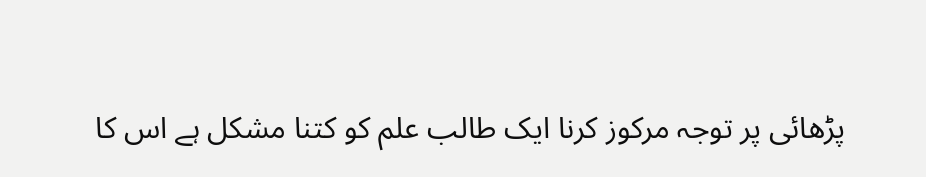پڑھائی پر توجہ مرکوز کرنا ایک طالب علم کو کتنا مشکل ہے اس کا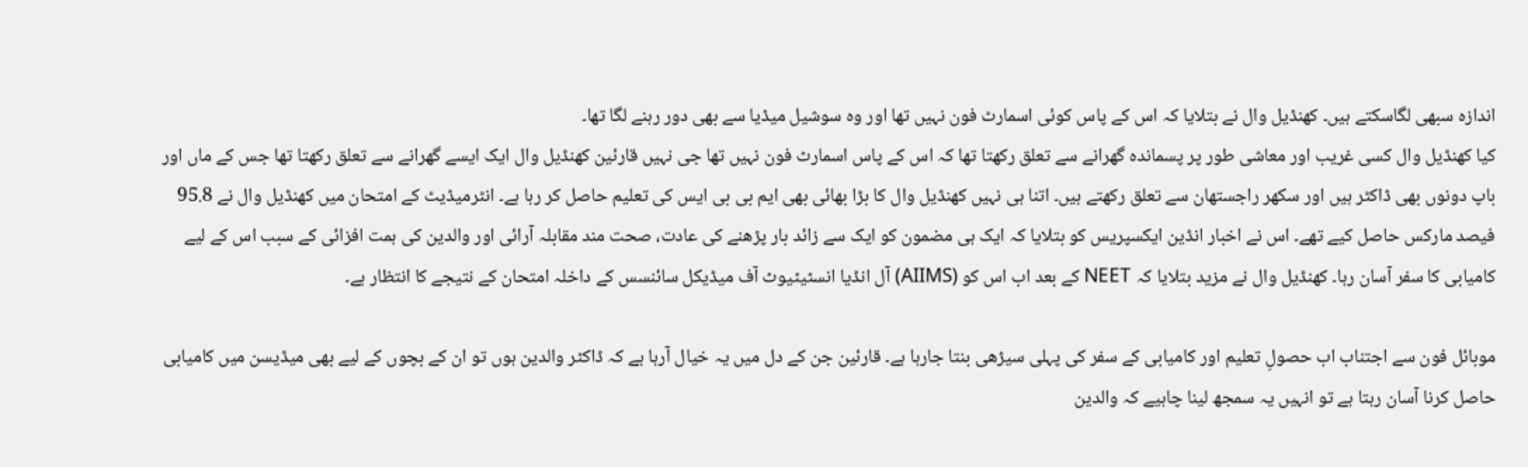اندازہ سبھی لگاسکتے ہیں۔ کھنڈیل وال نے بتلایا کہ اس کے پاس کوئی اسمارٹ فون نہیں تھا اور وہ سوشیل میڈیا سے بھی دور رہنے لگا تھا۔
کیا کھنڈیل وال کسی غریب اور معاشی طور پر پسماندہ گھرانے سے تعلق رکھتا تھا کہ اس کے پاس اسمارٹ فون نہیں تھا جی نہیں قارئین کھنڈیل وال ایک ایسے گھرانے سے تعلق رکھتا تھا جس کے ماں اور باپ دونوں بھی ڈاکٹر ہیں اور سکھر راجستھان سے تعلق رکھتے ہیں۔ اتنا ہی نہیں کھنڈیل وال کا بڑا بھائی بھی ایم بی بی ایس کی تعلیم حاصل کر رہا ہے۔ انٹرمیڈیٹ کے امتحان میں کھنڈیل وال نے 95.8 فیصد مارکس حاصل کیے تھے۔ اس نے اخبار انڈین ایکسپریس کو بتلایا کہ ایک ہی مضمون کو ایک سے زائد بار پڑھنے کی عادت، صحت مند مقابلہ آرائی اور والدین کی ہمت افزائی کے سبب اس کے لیے کامیابی کا سفر آسان رہا۔ کھنڈیل وال نے مزید بتلایا کہ NEET کے بعد اب اس کو (AIIMS) آل انڈیا انسٹیٹیوٹ آف میڈیکل سائنسس کے داخلہ امتحان کے نتیجے کا انتظار ہے۔

موبائل فون سے اجتناب اب حصولِ تعلیم اور کامیابی کے سفر کی پہلی سیڑھی بنتا جارہا ہے۔ قارئین جن کے دل میں یہ خیال آرہا ہے کہ ڈاکٹر والدین ہوں تو ان کے بچوں کے لیے بھی میڈیسن میں کامیابی حاصل کرنا آسان رہتا ہے تو انہیں یہ سمجھ لینا چاہیے کہ والدین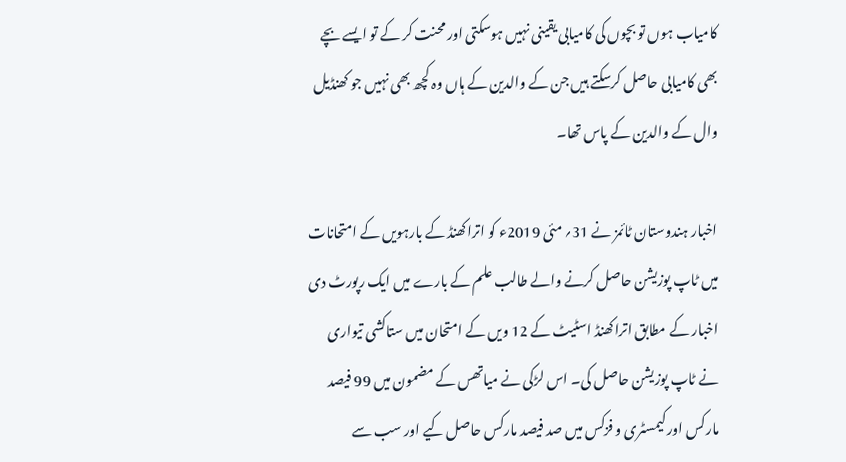کامیاب ہوں تو بچوں کی کامیابی یقینی نہیں ہوسکتی اور محنت کر کے تو ایسے بچے بھی کامیابی حاصل کرسکتے ہیں جن کے والدین کے ہاں وہ کچھ بھی نہیں جو کھنڈیل وال کے والدین کے پاس تھا۔

اخبار ہندوستان ٹائمز نے 31؍ مئی 2019ء کو اتراکھنڈ کے بارہویں کے امتحانات میں ٹاپ پوزیشن حاصل کرنے والے طالب علم کے بارے میں ایک رپورٹ دی اخبار کے مطابق اتراکھنڈ اسٹیٹ کے 12 ویں کے امتحان میں ستاکشی تیواری نے ٹاپ پوزیشن حاصل کی۔ اس لڑکی نے میاتھس کے مضمون میں 99 فیصد مارکس اور کیمسٹری و فزکس میں صد فیصد مارکس حاصل کیے اور سب سے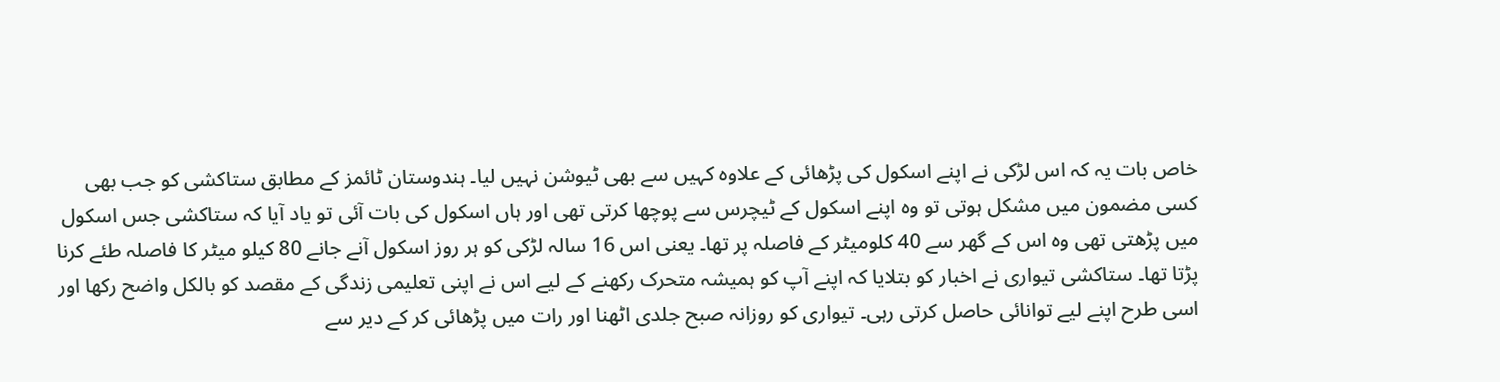خاص بات یہ کہ اس لڑکی نے اپنے اسکول کی پڑھائی کے علاوہ کہیں سے بھی ٹیوشن نہیں لیا۔ ہندوستان ٹائمز کے مطابق ستاکشی کو جب بھی کسی مضمون میں مشکل ہوتی تو وہ اپنے اسکول کے ٹیچرس سے پوچھا کرتی تھی اور ہاں اسکول کی بات آئی تو یاد آیا کہ ستاکشی جس اسکول میں پڑھتی تھی وہ اس کے گھر سے 40 کلومیٹر کے فاصلہ پر تھا۔ یعنی اس 16 سالہ لڑکی کو ہر روز اسکول آنے جانے 80 کیلو میٹر کا فاصلہ طئے کرنا پڑتا تھا۔ ستاکشی تیواری نے اخبار کو بتلایا کہ اپنے آپ کو ہمیشہ متحرک رکھنے کے لیے اس نے اپنی تعلیمی زندگی کے مقصد کو بالکل واضح رکھا اور اسی طرح اپنے لیے توانائی حاصل کرتی رہی۔ تیواری کو روزانہ صبح جلدی اٹھنا اور رات میں پڑھائی کر کے دیر سے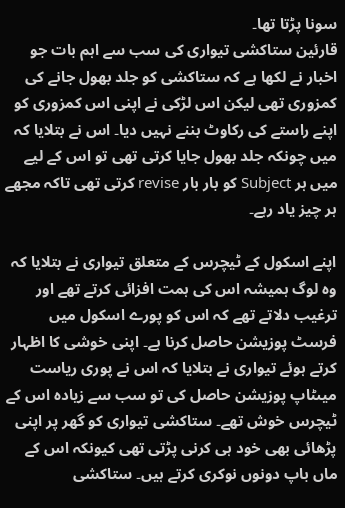سونا پڑتا تھا۔
قارئین ستاکشی تیواری کی سب سے اہم بات جو اخبار نے لکھا ہے کہ ستاکشی کو جلد بھول جانے کی کمزوری تھی لیکن اس لڑکی نے اپنی اس کمزوری کو اپنے راستے کی رکاوٹ بننے نہیں دیا۔ اس نے بتلایا کہ میں چونکہ جلد بھول جایا کرتی تھی تو اس کے لیے میں ہر Subject کو بار بار revise کرتی تھی تاکہ مجھے ہر چیز یاد رہے۔

اپنے اسکول کے ٹیچرس کے متعلق تیواری نے بتلایا کہ وہ لوگ ہمیشہ اس کی ہمت افزائی کرتے تھے اور ترغیب دلاتے تھے کہ اس کو پورے اسکول میں فرسٹ پوزیشن حاصل کرنا ہے۔ اپنی خوشی کا اظہار کرتے ہوئے تیواری نے بتلایا کہ اس نے پوری ریاست میںٹاپ پوزیشن حاصل کی تو سب سے زیادہ اس کے ٹیچرس خوش تھے۔ ستاکشی تیواری کو گھر پر اپنی پڑھائی بھی خود ہی کرنی پڑتی تھی کیونکہ اس کے ماں باپ دونوں نوکری کرتے ہیں۔ ستاکشی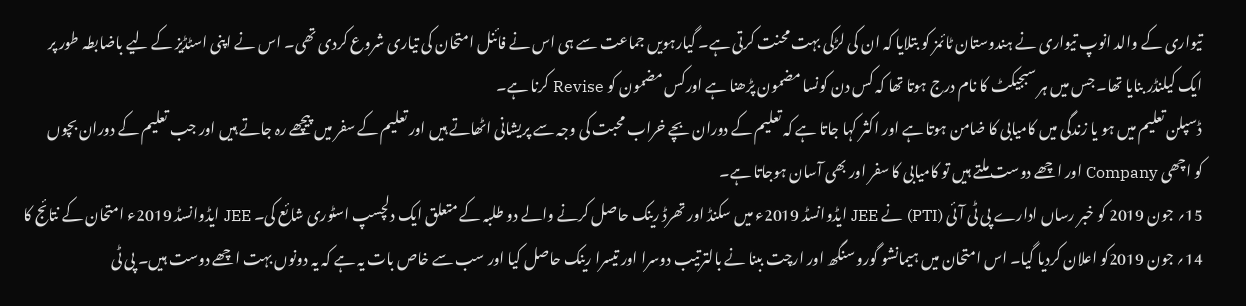تیواری کے والد انوپ تیواری نے ہندوستان ٹائمز کو بتلایا کہ ان کی لڑکی بہت محنت کرتی ہے۔ گیارہویں جماعت سے ہی اس نے فائنل امتحان کی تیاری شروع کردی تھی۔ اس نے اپنی اسٹڈیز کے لیے باضابطہ طور پر ایک کیلنڈر بنایا تھا۔ جس میں ہر سبجیکٹ کا نام درج ہوتا تھا کہ کس دن کونسا مضمون پڑھنا ہے اورکس مضمون کو Revise کرنا ہے۔
ڈسپلن تعلیم میں ہو یا زندگی میں کامیابی کا ضامن ہوتا ہے اور اکثر کہا جاتا ہے کہ تعلیم کے دوران بچے خراب محبت کی وجہ سے پریشانی اٹھاتے ہیں اور تعلیم کے سفر میں پیچھے رہ جاتے ہیں اور جب تعلیم کے دوران بچوں کو اچھی Company اور اچھے دوست ملتے ہیں تو کامیابی کا سفر اور بھی آسان ہوجاتا ہے۔
15؍ جون 2019 کو خبر رساں ادارے پی ٹی آئی (PTI) نے JEE ایڈوانسڈ 2019ء میں سکنڈ اور تھرڈ رینک حاصل کرنے والے دو طلبہ کے متعلق ایک دلچسپ اسٹوری شائع کی۔ JEE ایڈوانسڈ 2019ء امتحان کے نتائج کا 14؍ جون 2019کو اعلان کردیا گیا۔ اس امتحان میں ہیمانشو گورو سنگھ اور ارچت ببنا نے بالترتیب دوسرا اور تیسرا رینک حاصل کیا اور سب سے خاص بات یہ ہے کہ یہ دونوں بہت اچھے دوست ہیں۔ پی ٹی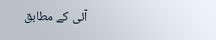آئی کے مطابق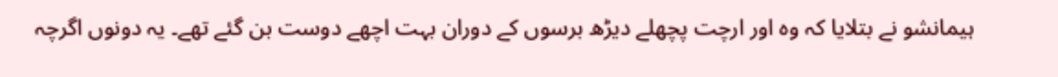ہیمانشو نے بتلایا کہ وہ اور ارچت پچھلے دیڑھ برسوں کے دوران بہت اچھے دوست بن گئے تھے۔ یہ دونوں اگرچہ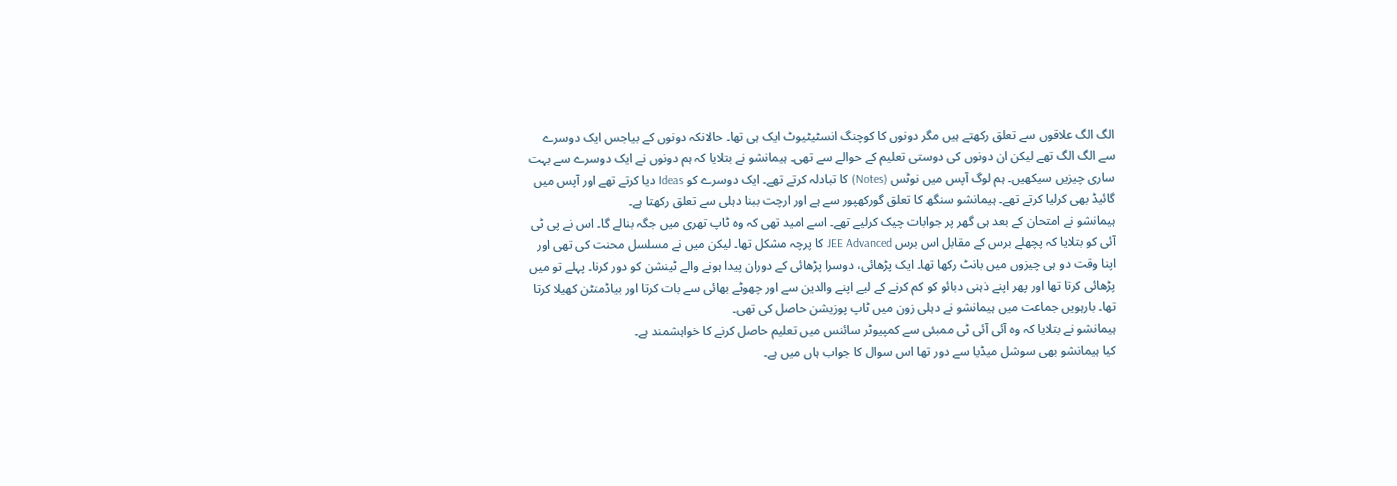الگ الگ علاقوں سے تعلق رکھتے ہیں مگر دونوں کا کوچنگ انسٹیٹیوٹ ایک ہی تھا۔ حالانکہ دونوں کے بیاجس ایک دوسرے سے الگ الگ تھے لیکن ان دونوں کی دوستی تعلیم کے حوالے سے تھی۔ ہیمانشو نے بتلایا کہ ہم دونوں نے ایک دوسرے سے بہت ساری چیزیں سیکھیں۔ ہم لوگ آپس میں نوٹس (Notes) کا تبادلہ کرتے تھے۔ ایک دوسرے کو Ideas دیا کرتے تھے اور آپس میں گائیڈ بھی کرلیا کرتے تھے۔ ہیمانشو سنگھ کا تعلق گورکھپور سے ہے اور ارچت ببنا دہلی سے تعلق رکھتا ہے۔
ہیمانشو نے امتحان کے بعد ہی گھر پر جوابات چیک کرلیے تھے۔ اسے امید تھی کہ وہ ٹاپ تھری میں جگہ بنالے گا۔ اس نے پی ٹی آئی کو بتلایا کہ پچھلے برس کے مقابل اس برس JEE Advanced کا پرچہ مشکل تھا۔ لیکن میں نے مسلسل محنت کی تھی اور اپنا وقت دو ہی چیزوں میں بانٹ رکھا تھا۔ ایک پڑھائی، دوسرا پڑھائی کے دوران پیدا ہونے والے ٹینشن کو دور کرنا۔ پہلے تو میں پڑھائی کرتا تھا اور پھر اپنے ذہنی دبائو کو کم کرنے کے لیے اپنے والدین سے اور چھوٹے بھائی سے بات کرتا اور بیاڈمنٹن کھیلا کرتا تھا۔ بارہویں جماعت میں ہیمانشو نے دہلی زون میں ٹاپ پوزیشن حاصل کی تھی۔
ہیمانشو نے بتلایا کہ وہ آئی آئی ٹی ممبئی سے کمپیوٹر سائنس میں تعلیم حاصل کرنے کا خواہشمند ہے۔
کیا ہیمانشو بھی سوشل میڈیا سے دور تھا اس سوال کا جواب ہاں میں ہے۔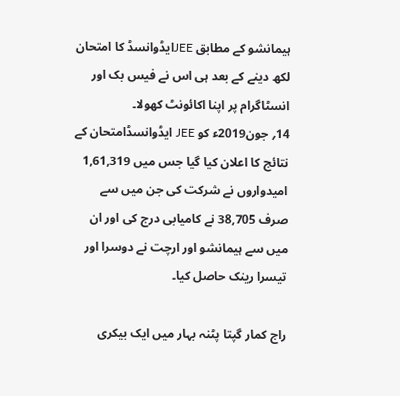ہیمانشو کے مطابق JEEایڈوانسڈ کا امتحان لکھ دینے کے بعد ہی اس نے فیس بک اور انسٹاگرام پر اپنا اکائونٹ کھولا۔
14؍ جون2019ء کو JEE ایڈوانسڈامتحان کے نتائج کا اعلان کیا گیا جس میں 1,61,319 امیدواروں نے شرکت کی جن میں سے صرف 38,705 نے کامیابی درج کی اور ان میں سے ہیمانشو اور ارچت نے دوسرا اور تیسرا رینک حاصل کیا۔

راج کمار گپتا پٹنہ بہار میں ایک بیکری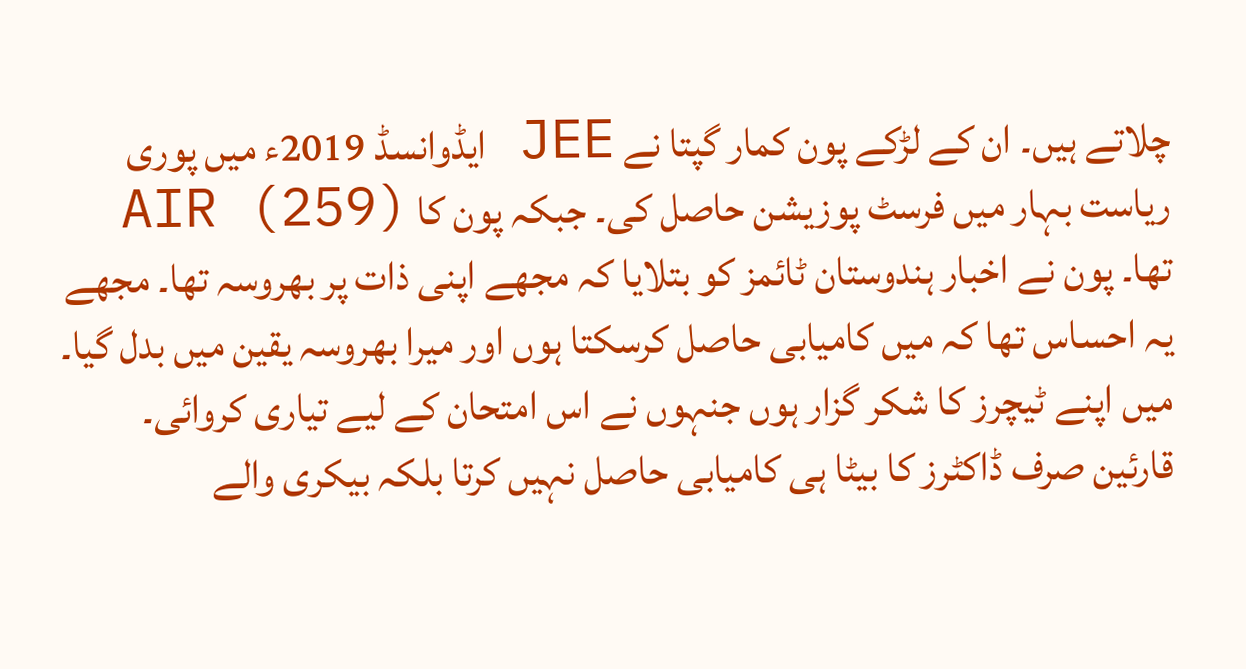چلاتے ہیں۔ ان کے لڑکے پون کمار گپتا نے JEE ایڈوانسڈ 2019ء میں پوری ریاست بہار میں فرسٹ پوزیشن حاصل کی۔ جبکہ پون کا AIR (259) تھا۔ پون نے اخبار ہندوستان ٹائمز کو بتلایا کہ مجھے اپنی ذات پر بھروسہ تھا۔ مجھے یہ احساس تھا کہ میں کامیابی حاصل کرسکتا ہوں اور میرا بھروسہ یقین میں بدل گیا۔ میں اپنے ٹیچرز کا شکر گزار ہوں جنہوں نے اس امتحان کے لیے تیاری کروائی۔
قارئین صرف ڈاکٹرز کا بیٹا ہی کامیابی حاصل نہیں کرتا بلکہ بیکری والے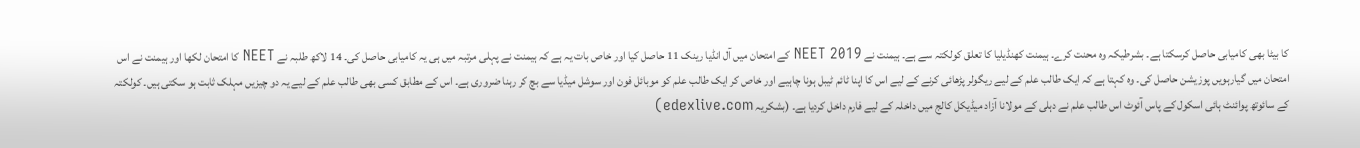کا بیٹا بھی کامیابی حاصل کرسکتا ہے۔ بشرطیکہ وہ محنت کرے۔ ہیمنت کھنڈیلیا کا تعلق کولکتہ سے ہے۔ ہیمنت نے NEET 2019 کے امتحان میں آل انڈیا رینک 11 حاصل کیا اور خاص بات یہ ہے کہ ہیمنت نے پہلی مرتبہ میں ہی یہ کامیابی حاصل کی۔ 14 لاکھ طلبہ نے NEET کا امتحان لکھا اور ہیمنت نے اس امتحان میں گیارہویں پوزیشن حاصل کی۔ وہ کہتا ہے کہ ایک طالب علم کے لیے ریگولر پڑھائی کرنے کے لیے اس کا اپنا ٹائم ٹیبل ہونا چاہیے اور خاص کر ایک طالب علم کو موبائل فون اور سوشل میڈیا سے بچ کر رہنا ضروری ہے۔ اس کے مطابق کسی بھی طالب علم کے لیے یہ دو چیزیں مہلک ثابت ہو سکتی ہیں۔ کولکتہ کے سائوتھ پوائنٹ ہائی اسکول کے پاس آئوٹ اس طالب علم نے دہلی کے مولانا آزاد میڈیکل کالج میں داخلہ کے لیے فارم داخل کردیا ہے۔ (بشکریہ edexlive.com)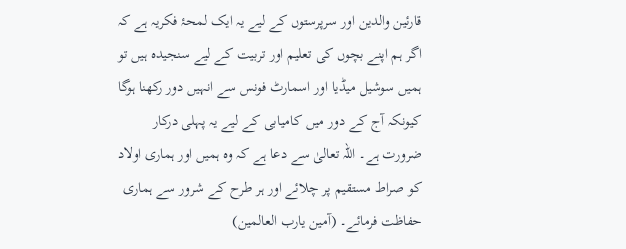قارئین والدین اور سرپرستوں کے لیے یہ ایک لمحۂ فکریہ ہے کہ اگر ہم اپنے بچوں کی تعلیم اور تربیت کے لیے سنجیدہ ہیں تو ہمیں سوشیل میڈیا اور اسمارٹ فونس سے انہیں دور رکھنا ہوگا کیونکہ آج کے دور میں کامیابی کے لیے یہ پہلی درکار ضرورت ہے۔ اللہ تعالیٰ سے دعا ہے کہ وہ ہمیں اور ہماری اولاد کو صراط مستقیم پر چلائے اور ہر طرح کے شرور سے ہماری حفاظت فرمائے۔ (آمین یارب العالمین)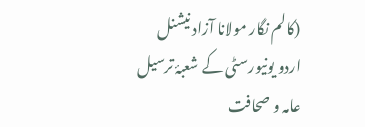(کالم نگار مولانا آزاد نیشنل اردو یونیورسٹی کے شعبۂ ترسیل عامہ و صحافت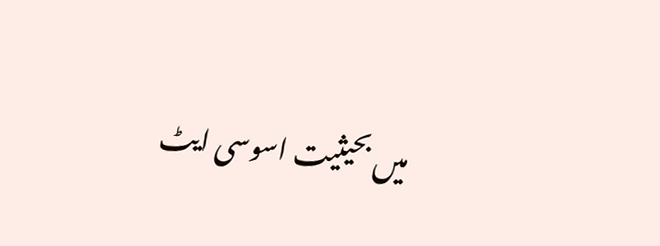میں بحیثیت اسوسی ایٹ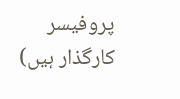پروفیسر کارگذار ہیں)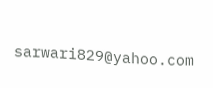sarwari829@yahoo.com